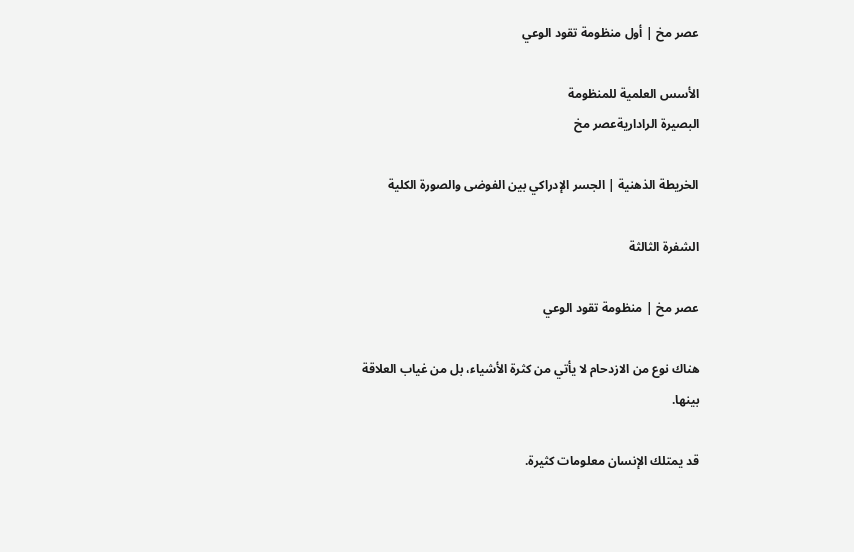عصر مخ | أول منظومة تقود الوعي

الأسس العلمية للمنظومة
البصيرة الراداريةعصر مخ

الخريطة الذهنية | الجسر الإدراكي بين الفوضى والصورة الكلية

الشفرة الثالثة

عصر مخ | منظومة تقود الوعي

هناك نوع من الازدحام لا يأتي من كثرة الأشياء، بل من غياب العلاقة بينها.

قد يمتلك الإنسان معلومات كثيرة.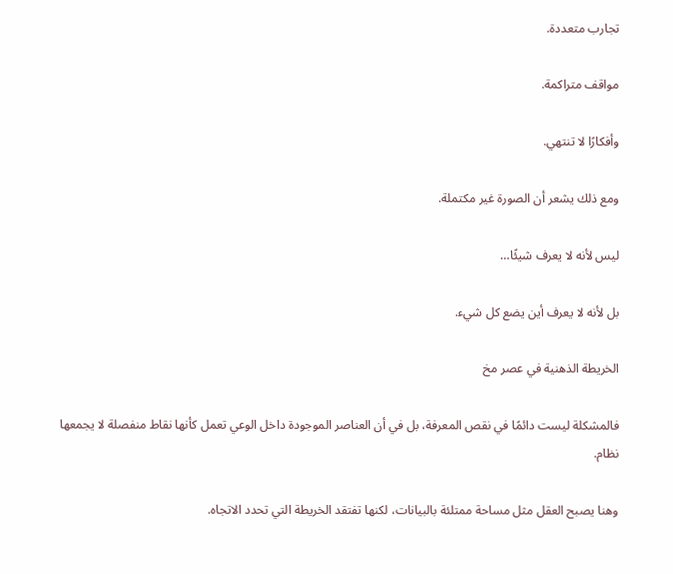تجارب متعددة.

مواقف متراكمة.

وأفكارًا لا تنتهي.

ومع ذلك يشعر أن الصورة غير مكتملة.

ليس لأنه لا يعرف شيئًا…

بل لأنه لا يعرف أين يضع كل شيء.

الخريطة الذهنية في عصر مخ

فالمشكلة ليست دائمًا في نقص المعرفة، بل في أن العناصر الموجودة داخل الوعي تعمل كأنها نقاط منفصلة لا يجمعها نظام.

وهنا يصبح العقل مثل مساحة ممتلئة بالبيانات، لكنها تفتقد الخريطة التي تحدد الاتجاه.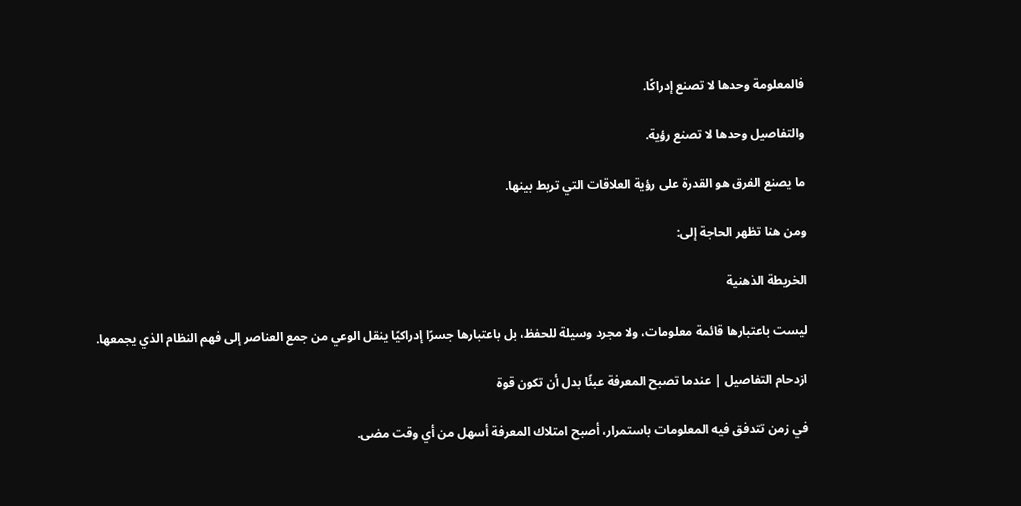فالمعلومة وحدها لا تصنع إدراكًا.

والتفاصيل وحدها لا تصنع رؤية.

ما يصنع الفرق هو القدرة على رؤية العلاقات التي تربط بينها.

ومن هنا تظهر الحاجة إلى:

الخريطة الذهنية

ليست باعتبارها قائمة معلومات، ولا مجرد وسيلة للحفظ، بل باعتبارها جسرًا إدراكيًا ينقل الوعي من جمع العناصر إلى فهم النظام الذي يجمعها.

ازدحام التفاصيل | عندما تصبح المعرفة عبئًا بدل أن تكون قوة

في زمن تتدفق فيه المعلومات باستمرار، أصبح امتلاك المعرفة أسهل من أي وقت مضى.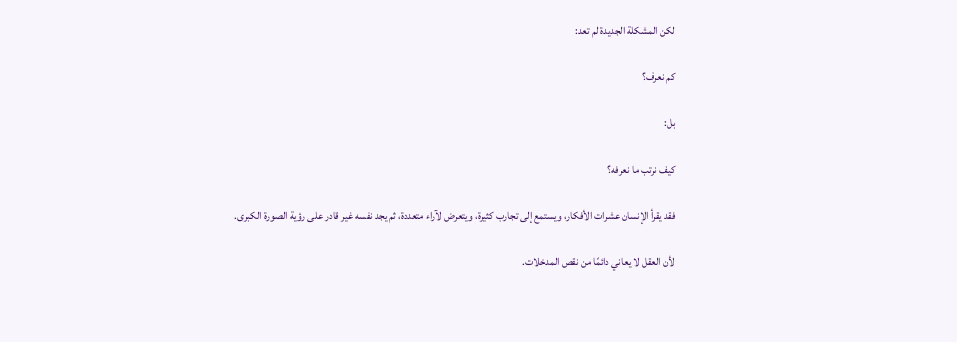لكن المشكلة الجديدة لم تعد:

كم نعرف؟

بل:

كيف نرتب ما نعرفه؟

فقد يقرأ الإنسان عشرات الأفكار، ويستمع إلى تجارب كثيرة، ويتعرض لآراء متعددة، ثم يجد نفسه غير قادر على رؤية الصورة الكبرى.

لأن العقل لا يعاني دائمًا من نقص المدخلات.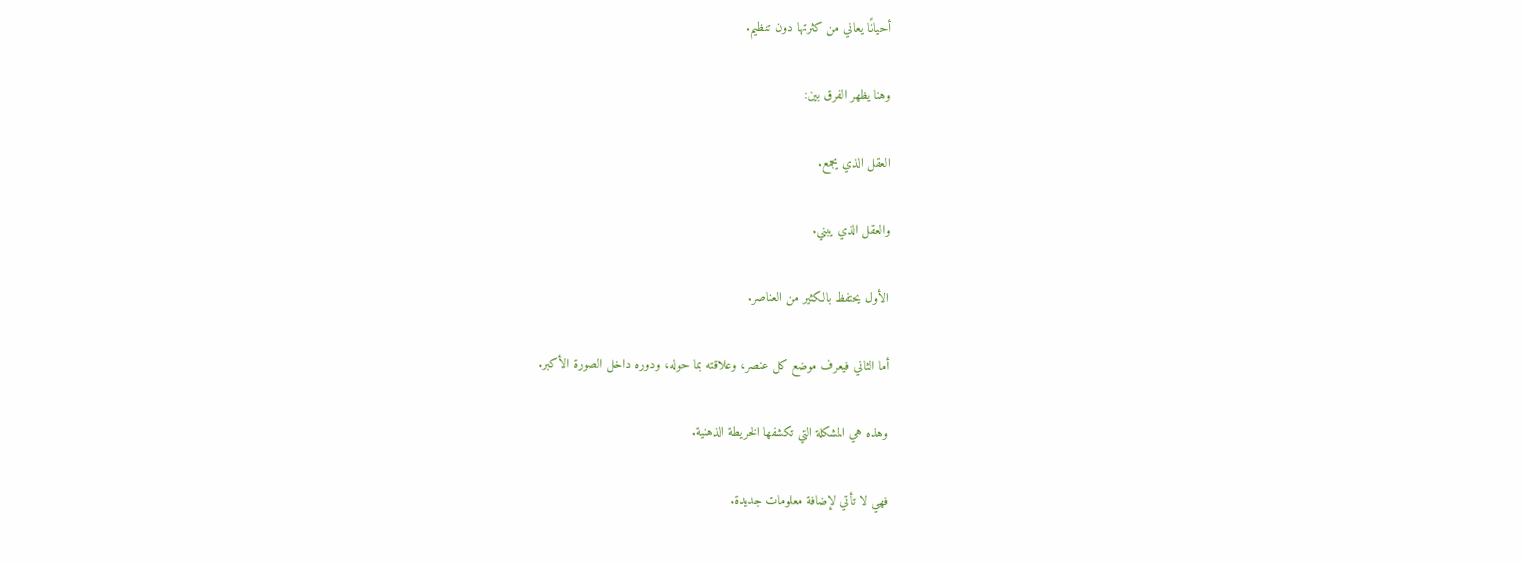أحيانًا يعاني من كثرتها دون تنظيم.

وهنا يظهر الفرق بين:

العقل الذي يجمع.

والعقل الذي يبني.

الأول يحتفظ بالكثير من العناصر.

أما الثاني فيعرف موضع كل عنصر، وعلاقته بما حوله، ودوره داخل الصورة الأكبر.

وهذه هي المشكلة التي تكشفها الخريطة الذهنية.

فهي لا تأتي لإضافة معلومات جديدة.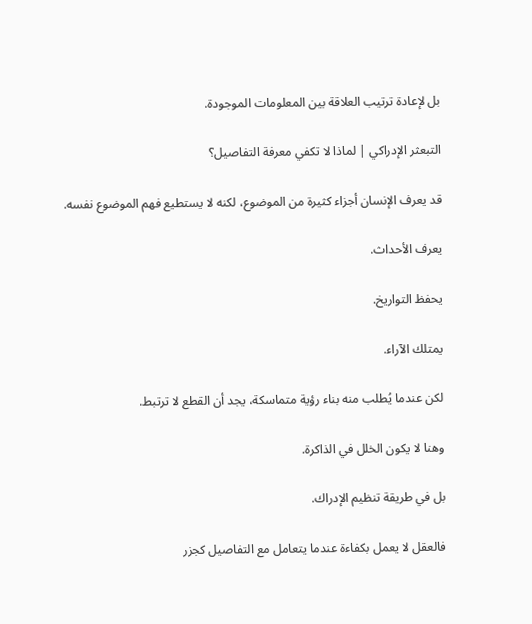بل لإعادة ترتيب العلاقة بين المعلومات الموجودة.

التبعثر الإدراكي | لماذا لا تكفي معرفة التفاصيل؟

قد يعرف الإنسان أجزاء كثيرة من الموضوع، لكنه لا يستطيع فهم الموضوع نفسه.

يعرف الأحداث.

يحفظ التواريخ.

يمتلك الآراء.

لكن عندما يُطلب منه بناء رؤية متماسكة، يجد أن القطع لا ترتبط.

وهنا لا يكون الخلل في الذاكرة.

بل في طريقة تنظيم الإدراك.

فالعقل لا يعمل بكفاءة عندما يتعامل مع التفاصيل كجزر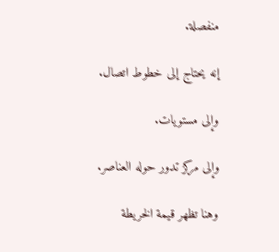منفصلة.

إنه يحتاج إلى خطوط اتصال.

وإلى مستويات.

وإلى مركز تدور حوله العناصر.

وهنا تظهر قيمة الخريطة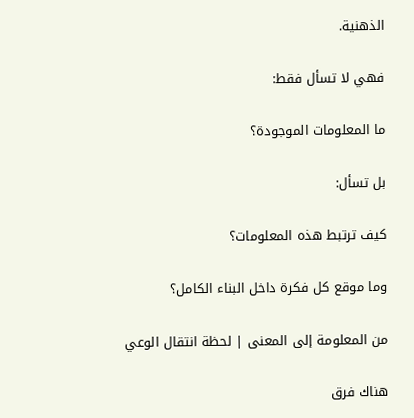الذهنية.

فهي لا تسأل فقط:

ما المعلومات الموجودة؟

بل تسأل:

كيف ترتبط هذه المعلومات؟

وما موقع كل فكرة داخل البناء الكامل؟

من المعلومة إلى المعنى | لحظة انتقال الوعي

هناك فرق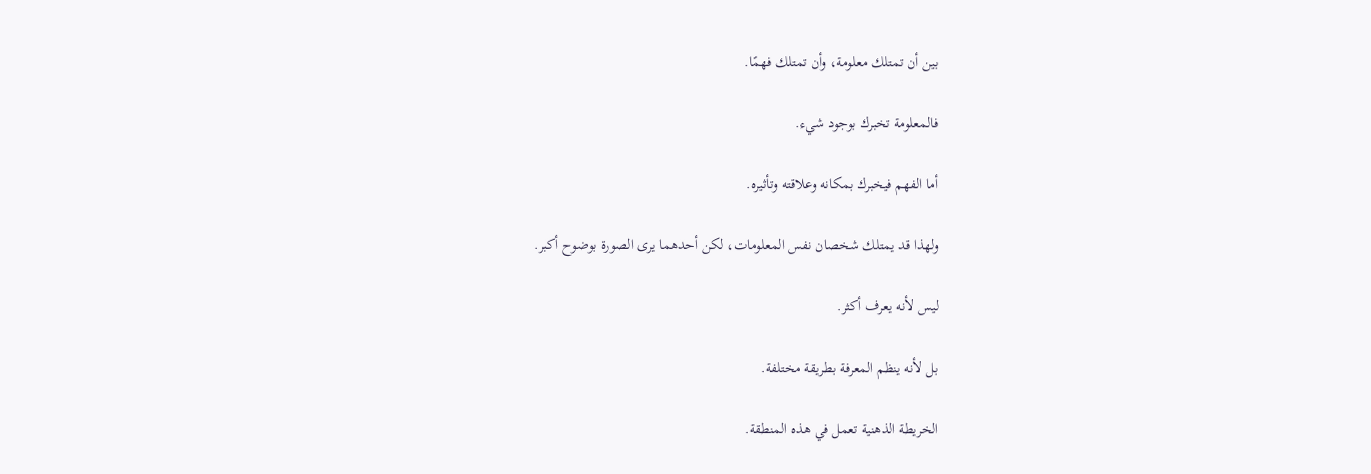بين أن تمتلك معلومة، وأن تمتلك فهمًا.

فالمعلومة تخبرك بوجود شيء.

أما الفهم فيخبرك بمكانه وعلاقته وتأثيره.

ولهذا قد يمتلك شخصان نفس المعلومات، لكن أحدهما يرى الصورة بوضوح أكبر.

ليس لأنه يعرف أكثر.

بل لأنه ينظم المعرفة بطريقة مختلفة.

الخريطة الذهنية تعمل في هذه المنطقة.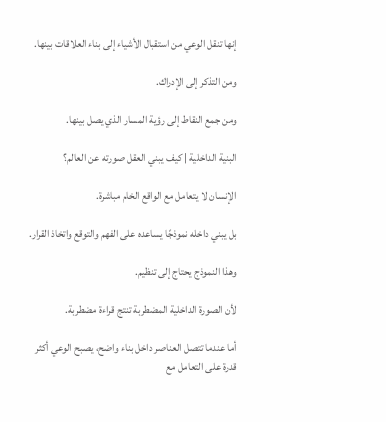إنها تنقل الوعي من استقبال الأشياء إلى بناء العلاقات بينها.

ومن التذكر إلى الإدراك.

ومن جمع النقاط إلى رؤية المسار الذي يصل بينها.

البنية الداخلية | كيف يبني العقل صورته عن العالم؟

الإنسان لا يتعامل مع الواقع الخام مباشرة.

بل يبني داخله نموذجًا يساعده على الفهم والتوقع واتخاذ القرار.

وهذا النموذج يحتاج إلى تنظيم.

لأن الصورة الداخلية المضطربة تنتج قراءة مضطربة.

أما عندما تتصل العناصر داخل بناء واضح، يصبح الوعي أكثر قدرة على التعامل مع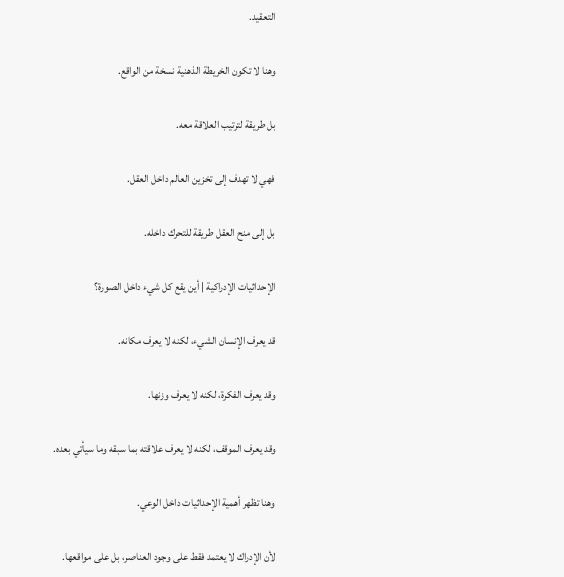التعقيد.

وهنا لا تكون الخريطة الذهنية نسخة من الواقع.

بل طريقة لترتيب العلاقة معه.

فهي لا تهدف إلى تخزين العالم داخل العقل.

بل إلى منح العقل طريقة للتحرك داخله.

الإحداثيات الإدراكية | أين يقع كل شيء داخل الصورة؟

قد يعرف الإنسان الشيء، لكنه لا يعرف مكانه.

وقد يعرف الفكرة، لكنه لا يعرف وزنها.

وقد يعرف الموقف، لكنه لا يعرف علاقته بما سبقه وما سيأتي بعده.

وهنا تظهر أهمية الإحداثيات داخل الوعي.

لأن الإدراك لا يعتمد فقط على وجود العناصر، بل على مواقعها.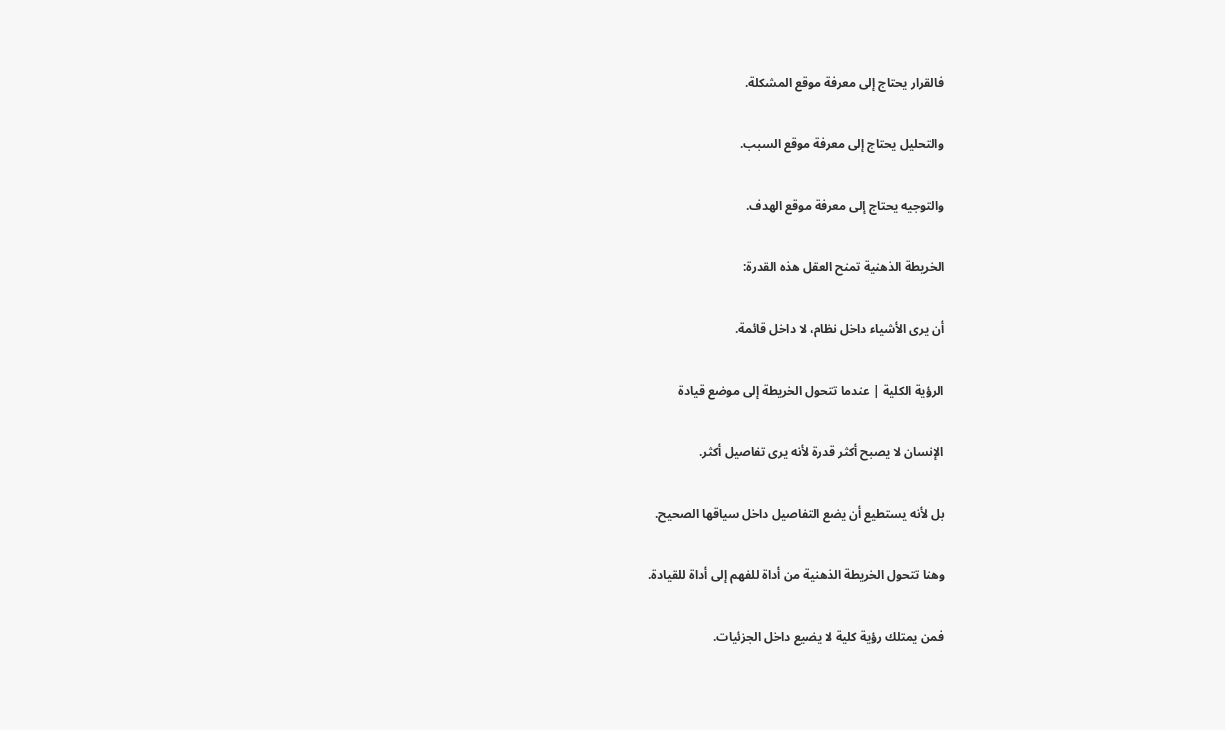فالقرار يحتاج إلى معرفة موقع المشكلة.

والتحليل يحتاج إلى معرفة موقع السبب.

والتوجيه يحتاج إلى معرفة موقع الهدف.

الخريطة الذهنية تمنح العقل هذه القدرة:

أن يرى الأشياء داخل نظام، لا داخل قائمة.

الرؤية الكلية | عندما تتحول الخريطة إلى موضع قيادة

الإنسان لا يصبح أكثر قدرة لأنه يرى تفاصيل أكثر.

بل لأنه يستطيع أن يضع التفاصيل داخل سياقها الصحيح.

وهنا تتحول الخريطة الذهنية من أداة للفهم إلى أداة للقيادة.

فمن يمتلك رؤية كلية لا يضيع داخل الجزئيات.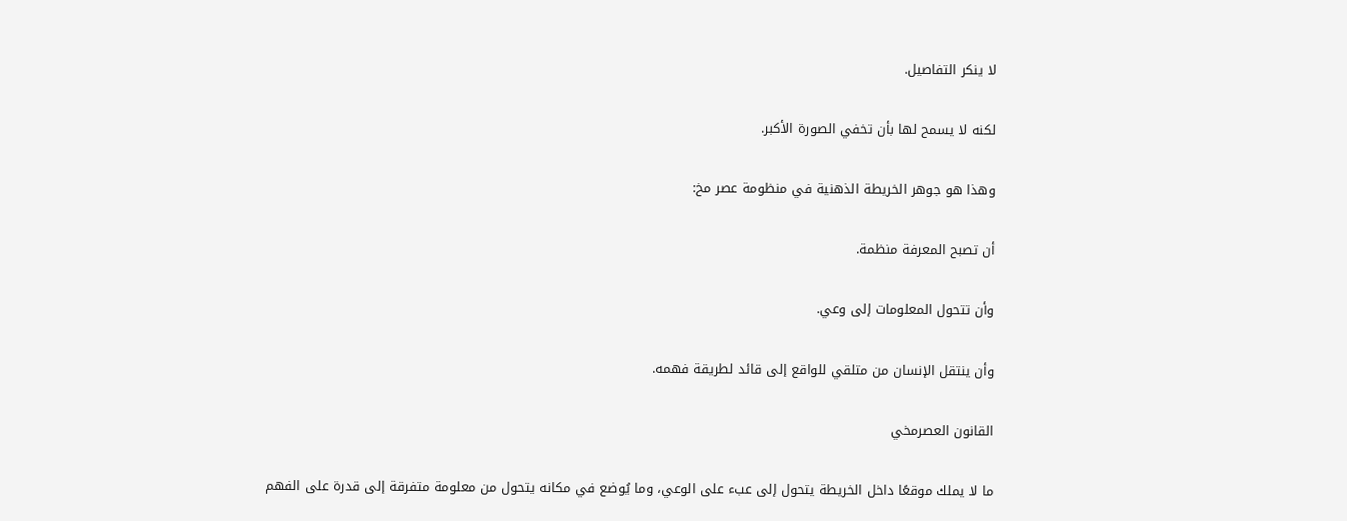لا ينكر التفاصيل.

لكنه لا يسمح لها بأن تخفي الصورة الأكبر.

وهذا هو جوهر الخريطة الذهنية في منظومة عصر مخ:

أن تصبح المعرفة منظمة.

وأن تتحول المعلومات إلى وعي.

وأن ينتقل الإنسان من متلقي للواقع إلى قائد لطريقة فهمه.

القانون العصرمخي

ما لا يملك موقعًا داخل الخريطة يتحول إلى عبء على الوعي، وما يُوضع في مكانه يتحول من معلومة متفرقة إلى قدرة على الفهم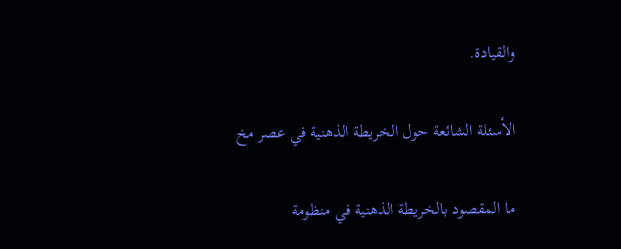والقيادة.

الأسئلة الشائعة حول الخريطة الذهنية في عصر مخ

ما المقصود بالخريطة الذهنية في منظومة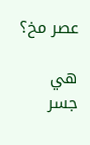عصر مخ؟

هي جسر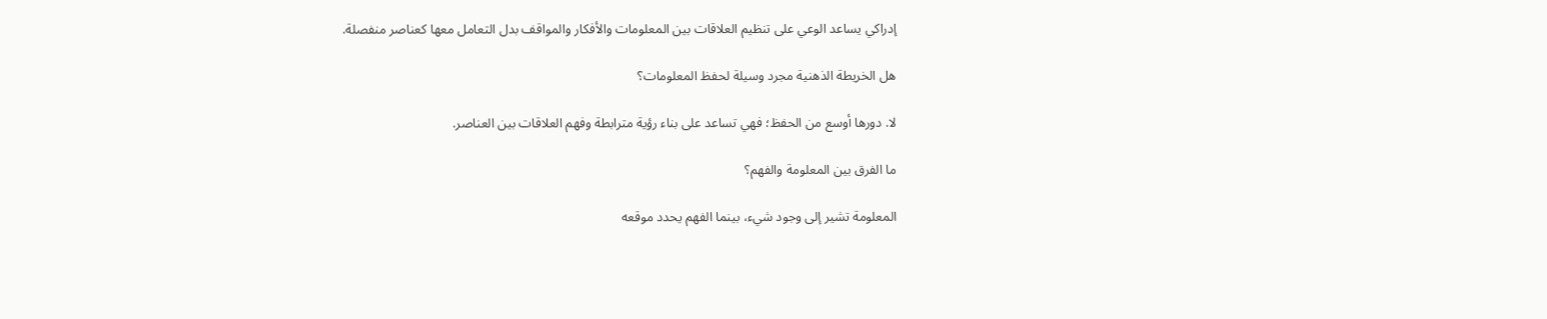إدراكي يساعد الوعي على تنظيم العلاقات بين المعلومات والأفكار والمواقف بدل التعامل معها كعناصر منفصلة.

هل الخريطة الذهنية مجرد وسيلة لحفظ المعلومات؟

لا. دورها أوسع من الحفظ؛ فهي تساعد على بناء رؤية مترابطة وفهم العلاقات بين العناصر.

ما الفرق بين المعلومة والفهم؟

المعلومة تشير إلى وجود شيء، بينما الفهم يحدد موقعه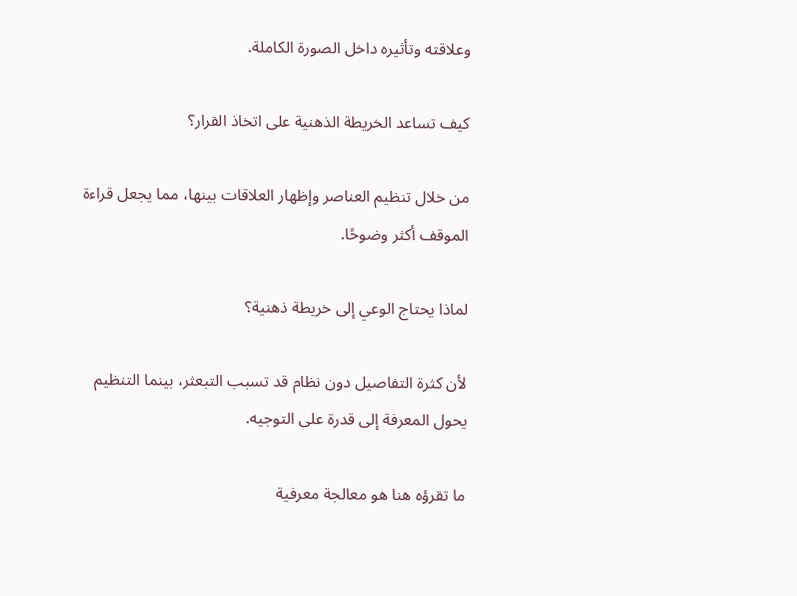وعلاقته وتأثيره داخل الصورة الكاملة.

كيف تساعد الخريطة الذهنية على اتخاذ القرار؟

من خلال تنظيم العناصر وإظهار العلاقات بينها، مما يجعل قراءة الموقف أكثر وضوحًا.

لماذا يحتاج الوعي إلى خريطة ذهنية؟

لأن كثرة التفاصيل دون نظام قد تسبب التبعثر، بينما التنظيم يحول المعرفة إلى قدرة على التوجيه.

ما تقرؤه هنا هو معالجة معرفية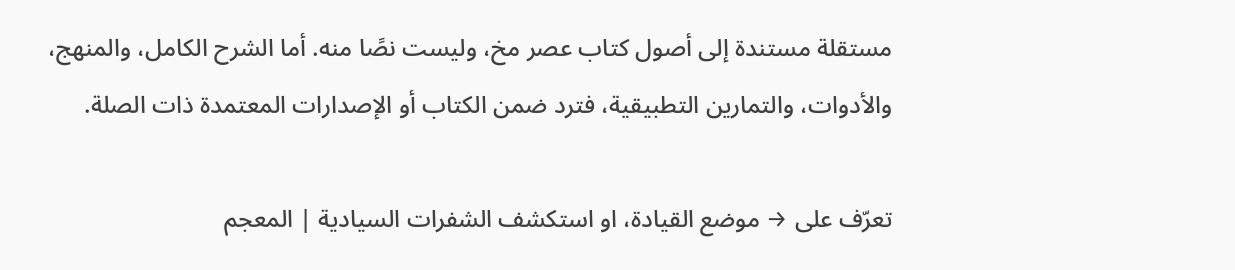مستقلة مستندة إلى أصول كتاب عصر مخ، وليست نصًا منه. أما الشرح الكامل، والمنهج، والأدوات، والتمارين التطبيقية، فترد ضمن الكتاب أو الإصدارات المعتمدة ذات الصلة.

تعرّف على → موضع القيادة، او استكشف الشفرات السيادية | المعجم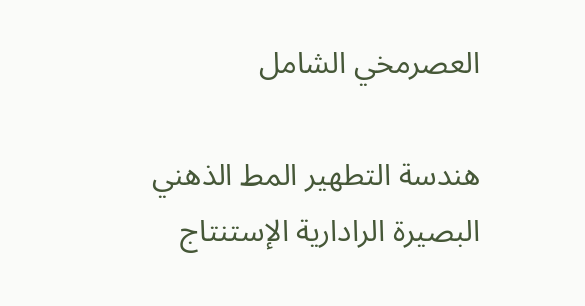العصرمخي الشامل

هندسة التطهير المط الذهني البصيرة الرادارية الإستنتاج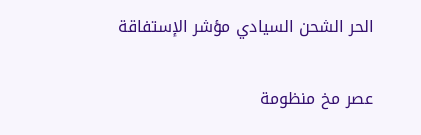الحر الشحن السيادي مؤشر الإستفاقة

عصر مخ منظومة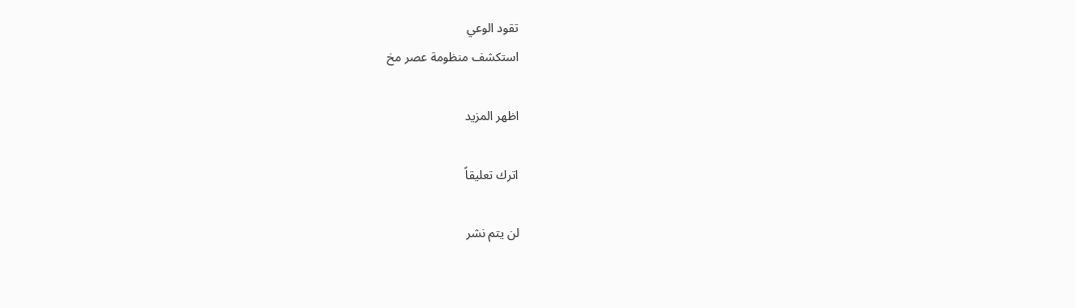تقود الوعي
استكشف منظومة عصر مخ

اظهر المزيد

اترك تعليقاً

لن يتم نشر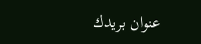عنوان بريدك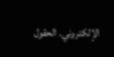الإلكتروني. الحقول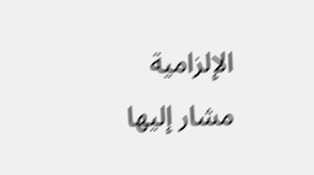الإلزامية مشار إليها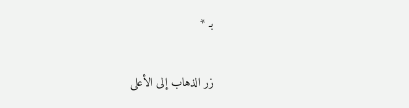بـ *

زر الذهاب إلى الأعلى